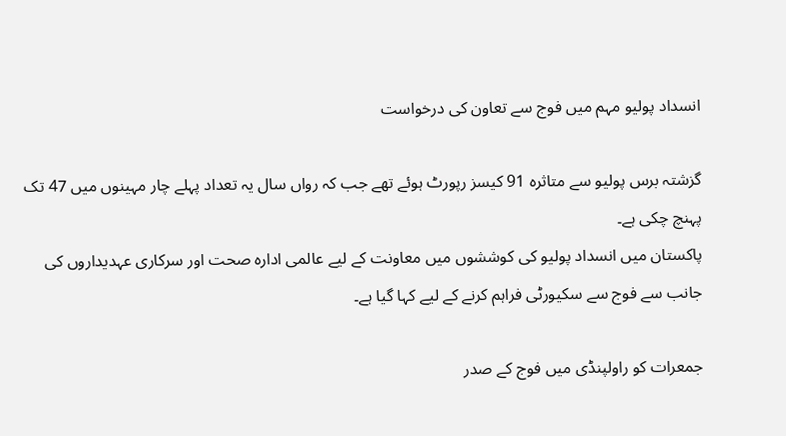انسداد پولیو مہم میں فوج سے تعاون کی درخواست

گزشتہ برس پولیو سے متاثرہ 91 کیسز رپورٹ ہوئے تھے جب کہ رواں سال یہ تعداد پہلے چار مہینوں میں 47 تک پہنچ چکی ہے۔
پاکستان میں انسداد پولیو کی کوششوں میں معاونت کے لیے عالمی ادارہ صحت اور سرکاری عہدیداروں کی جانب سے فوج سے سکیورٹی فراہم کرنے کے لیے کہا گیا ہے۔

جمعرات کو راولپنڈی میں فوج کے صدر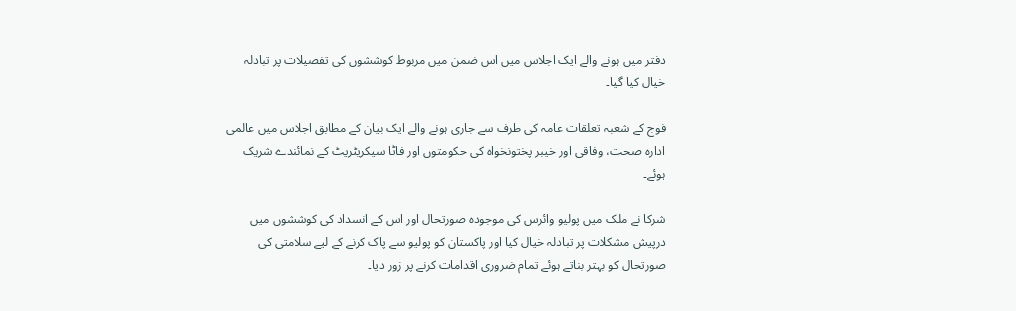دفتر میں ہونے والے ایک اجلاس میں اس ضمن میں مربوط کوششوں کی تفصیلات پر تبادلہ خیال کیا گیا۔

فوج کے شعبہ تعلقات عامہ کی طرف سے جاری ہونے والے ایک بیان کے مطابق اجلاس میں عالمی ادارہ صحت، وفاقی اور خیبر پختونخواہ کی حکومتوں اور فاٹا سیکریٹریٹ کے نمائندے شریک ہوئے۔

شرکا نے ملک میں پولیو وائرس کی موجودہ صورتحال اور اس کے انسداد کی کوششوں میں درپیش مشکلات پر تبادلہ خیال کیا اور پاکستان کو پولیو سے پاک کرنے کے لیے سلامتی کی صورتحال کو بہتر بناتے ہوئے تمام ضروری اقدامات کرنے پر زور دیا۔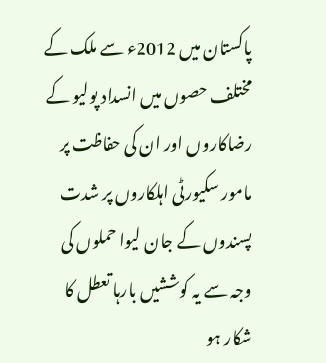پاکستان میں 2012ء سے ملک کے مختلف حصوں میں انسداد پولیو کے رضاکاروں اور ان کی حفاظت پر مامور سکیورٹی اہلکاروں پر شدت پسندوں کے جان لیوا حملوں کی وجہ سے یہ کوششیں بارہا تعطل کا شکار ہو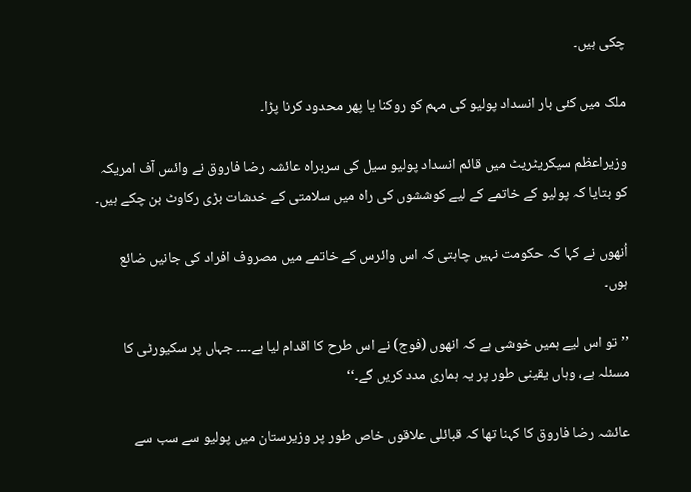چکی ہیں۔

ملک میں کئی بار انسداد پولیو کی مہم کو روکنا یا پھر محدود کرنا پڑا۔

وزیراعظم سیکریٹریٹ میں قائم انسداد پولیو سیل کی سربراہ عائشہ رضا فاروق نے وائس آف امریکہ کو بتایا کہ پولیو کے خاتمے کے لیے کوششوں کی راہ میں سلامتی کے خدشات بڑی رکاوٹ بن چکے ہیں۔

اُنھوں نے کہا کہ حکومت نہیں چاہتی کہ اس وائرس کے خاتمے میں مصروف افراد کی جانیں ضائع ہوں۔

’’تو اس لیے ہمیں خوشی ہے کہ انھوں (فوج) نے اس طرح کا اقدام لیا ہے۔۔۔۔ جہاں پر سکیورٹی کا مسئلہ ہے، وہاں یقینی طور پر یہ ہماری مدد کریں گے۔‘‘

عائشہ رضا فاروق کا کہنا تھا کہ قبائلی علاقوں خاص طور پر وزیرستان میں پولیو سے سب سے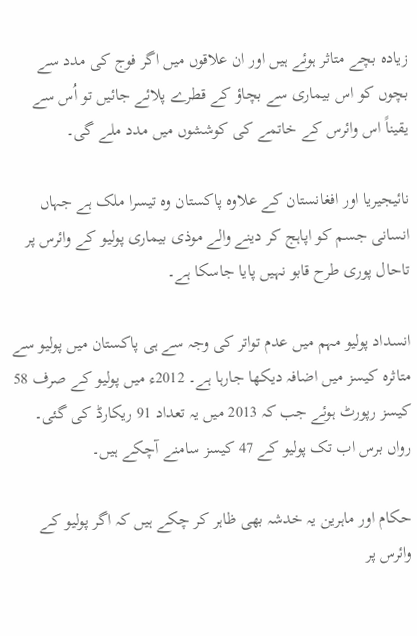زیادہ بچے متاثر ہوئے ہیں اور ان علاقوں میں اگر فوج کی مدد سے بچوں کو اس بیماری سے بچاؤ کے قطرے پلائے جائیں تو اُس سے یقیناً اس وائرس کے خاتمے کی کوششوں میں مدد ملے گی۔

نائیجیریا اور افغانستان کے علاوہ پاکستان وہ تیسرا ملک ہے جہاں انسانی جسم کو اپاہج کر دینے والے موذی بیماری پولیو کے وائرس پر تاحال پوری طرح قابو نہیں پایا جاسکا ہے۔

انسداد پولیو مہم میں عدم تواتر کی وجہ سے ہی پاکستان میں پولیو سے متاثرہ کیسز میں اضافہ دیکھا جارہا ہے۔ 2012ء میں پولیو کے صرف 58 کیسز رپورٹ ہوئے جب کہ 2013 میں یہ تعداد 91 ریکارڈ کی گئی۔ رواں برس اب تک پولیو کے 47 کیسز سامنے آچکے ہیں۔

حکام اور ماہرین یہ خدشہ بھی ظاہر کر چکے ہیں کہ اگر پولیو کے وائرس پر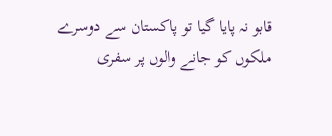قابو نہ پایا گیا تو پاکستان سے دوسرے ملکوں کو جانے والوں پر سفری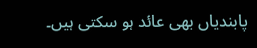پابندیاں بھی عائد ہو سکتی ہیں۔